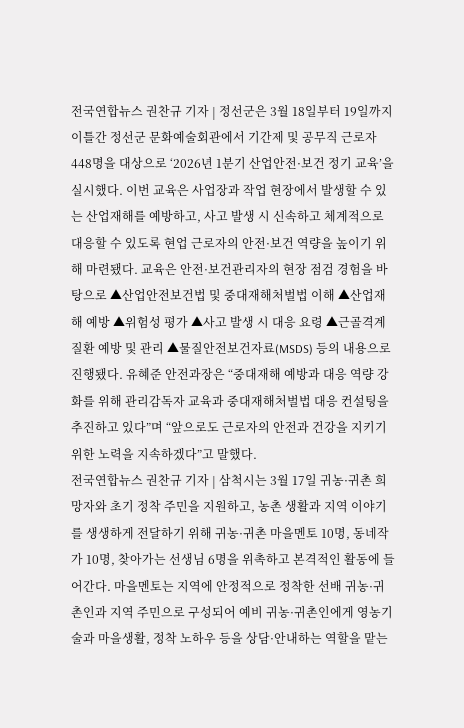전국연합뉴스 권찬규 기자 | 정선군은 3월 18일부터 19일까지 이틀간 정선군 문화예술회관에서 기간제 및 공무직 근로자 448명을 대상으로 ‘2026년 1분기 산업안전·보건 정기 교육’을 실시했다. 이번 교육은 사업장과 작업 현장에서 발생할 수 있는 산업재해를 예방하고, 사고 발생 시 신속하고 체계적으로 대응할 수 있도록 현업 근로자의 안전·보건 역량을 높이기 위해 마련됐다. 교육은 안전·보건관리자의 현장 점검 경험을 바탕으로 ▲산업안전보건법 및 중대재해처벌법 이해 ▲산업재해 예방 ▲위험성 평가 ▲사고 발생 시 대응 요령 ▲근골격계 질환 예방 및 관리 ▲물질안전보건자료(MSDS) 등의 내용으로 진행됐다. 유혜준 안전과장은 “중대재해 예방과 대응 역량 강화를 위해 관리감독자 교육과 중대재해처벌법 대응 컨설팅을 추진하고 있다”며 “앞으로도 근로자의 안전과 건강을 지키기 위한 노력을 지속하겠다”고 말했다.
전국연합뉴스 권찬규 기자 | 삼척시는 3월 17일 귀농·귀촌 희망자와 초기 정착 주민을 지원하고, 농촌 생활과 지역 이야기를 생생하게 전달하기 위해 귀농·귀촌 마을멘토 10명, 동네작가 10명, 찾아가는 선생님 6명을 위촉하고 본격적인 활동에 들어간다. 마을멘토는 지역에 안정적으로 정착한 선배 귀농·귀촌인과 지역 주민으로 구성되어 예비 귀농·귀촌인에게 영농기술과 마을생활, 정착 노하우 등을 상담·안내하는 역할을 맡는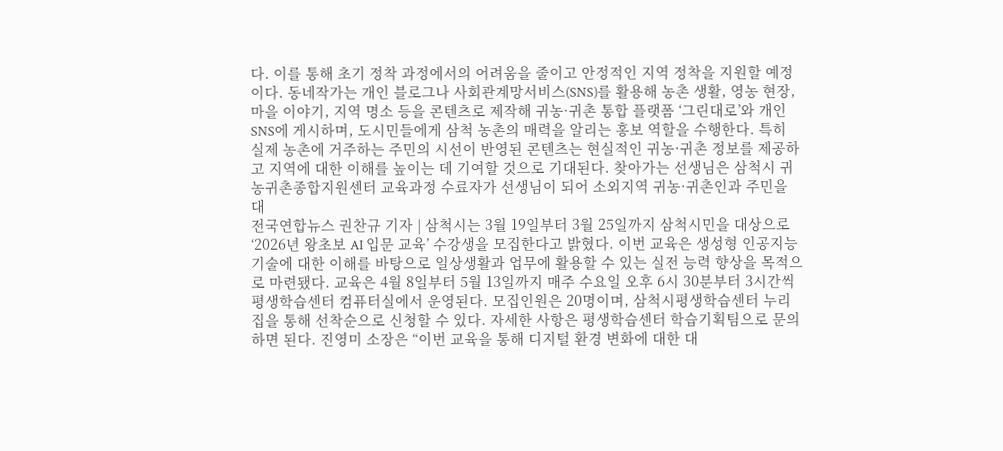다. 이를 통해 초기 정착 과정에서의 어려움을 줄이고 안정적인 지역 정착을 지원할 예정이다. 동네작가는 개인 블로그나 사회관계망서비스(SNS)를 활용해 농촌 생활, 영농 현장, 마을 이야기, 지역 명소 등을 콘텐츠로 제작해 귀농·귀촌 통합 플랫폼 ‘그린대로’와 개인 SNS에 게시하며, 도시민들에게 삼척 농촌의 매력을 알리는 홍보 역할을 수행한다. 특히 실제 농촌에 거주하는 주민의 시선이 반영된 콘텐츠는 현실적인 귀농·귀촌 정보를 제공하고 지역에 대한 이해를 높이는 데 기여할 것으로 기대된다. 찾아가는 선생님은 삼척시 귀농귀촌종합지원센터 교육과정 수료자가 선생님이 되어 소외지역 귀농·귀촌인과 주민을 대
전국연합뉴스 권찬규 기자 | 삼척시는 3월 19일부터 3월 25일까지 삼척시민을 대상으로 ‘2026년 왕초보 AI 입문 교육’ 수강생을 모집한다고 밝혔다. 이번 교육은 생성형 인공지능 기술에 대한 이해를 바탕으로 일상생활과 업무에 활용할 수 있는 실전 능력 향상을 목적으로 마련됐다. 교육은 4월 8일부터 5월 13일까지 매주 수요일 오후 6시 30분부터 3시간씩 평생학습센터 컴퓨터실에서 운영된다. 모집인원은 20명이며, 삼척시평생학습센터 누리집을 통해 선착순으로 신청할 수 있다. 자세한 사항은 평생학습센터 학습기획팀으로 문의하면 된다. 진영미 소장은 “이번 교육을 통해 디지털 환경 변화에 대한 대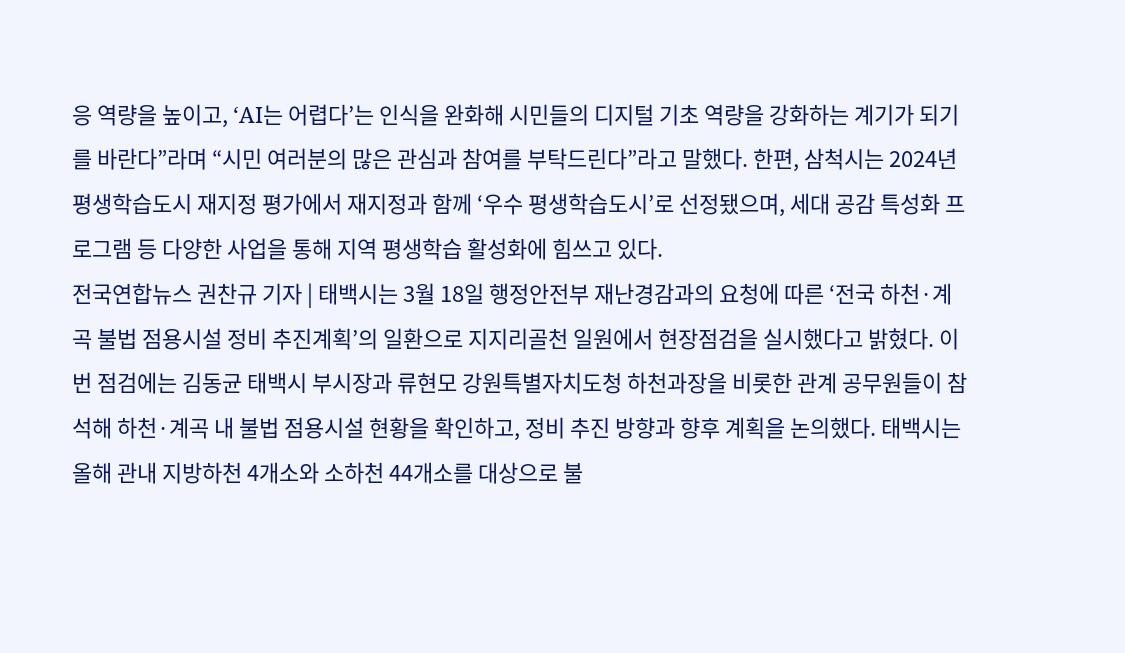응 역량을 높이고, ‘AI는 어렵다’는 인식을 완화해 시민들의 디지털 기초 역량을 강화하는 계기가 되기를 바란다”라며 “시민 여러분의 많은 관심과 참여를 부탁드린다”라고 말했다. 한편, 삼척시는 2024년 평생학습도시 재지정 평가에서 재지정과 함께 ‘우수 평생학습도시’로 선정됐으며, 세대 공감 특성화 프로그램 등 다양한 사업을 통해 지역 평생학습 활성화에 힘쓰고 있다.
전국연합뉴스 권찬규 기자 | 태백시는 3월 18일 행정안전부 재난경감과의 요청에 따른 ‘전국 하천·계곡 불법 점용시설 정비 추진계획’의 일환으로 지지리골천 일원에서 현장점검을 실시했다고 밝혔다. 이번 점검에는 김동균 태백시 부시장과 류현모 강원특별자치도청 하천과장을 비롯한 관계 공무원들이 참석해 하천·계곡 내 불법 점용시설 현황을 확인하고, 정비 추진 방향과 향후 계획을 논의했다. 태백시는 올해 관내 지방하천 4개소와 소하천 44개소를 대상으로 불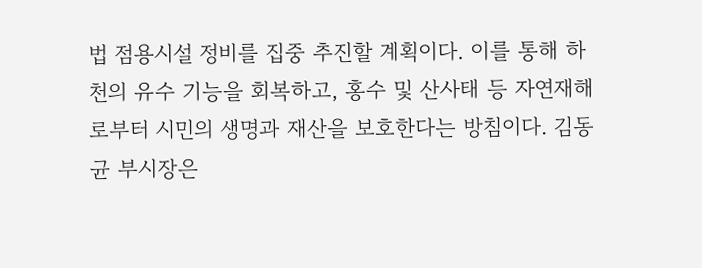법 점용시설 정비를 집중 추진할 계획이다. 이를 통해 하천의 유수 기능을 회복하고, 홍수 및 산사태 등 자연재해로부터 시민의 생명과 재산을 보호한다는 방침이다. 김동균 부시장은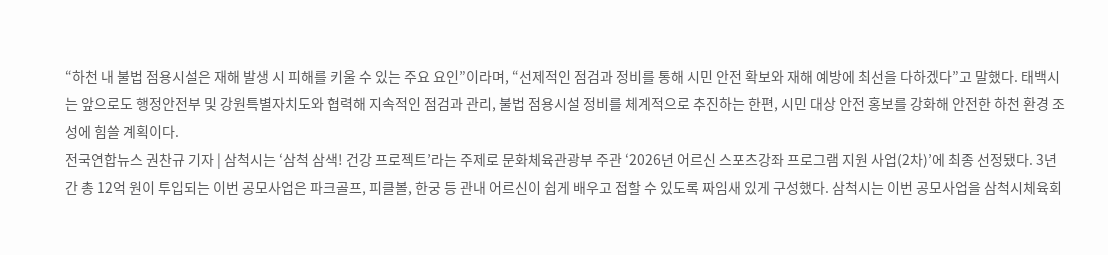“하천 내 불법 점용시설은 재해 발생 시 피해를 키울 수 있는 주요 요인”이라며, “선제적인 점검과 정비를 통해 시민 안전 확보와 재해 예방에 최선을 다하겠다”고 말했다. 태백시는 앞으로도 행정안전부 및 강원특별자치도와 협력해 지속적인 점검과 관리, 불법 점용시설 정비를 체계적으로 추진하는 한편, 시민 대상 안전 홍보를 강화해 안전한 하천 환경 조성에 힘쓸 계획이다.
전국연합뉴스 권찬규 기자 | 삼척시는 ‘삼척 삼색! 건강 프로젝트’라는 주제로 문화체육관광부 주관 ‘2026년 어르신 스포츠강좌 프로그램 지원 사업(2차)’에 최종 선정됐다. 3년간 총 12억 원이 투입되는 이번 공모사업은 파크골프, 피클볼, 한궁 등 관내 어르신이 쉽게 배우고 접할 수 있도록 짜임새 있게 구성했다. 삼척시는 이번 공모사업을 삼척시체육회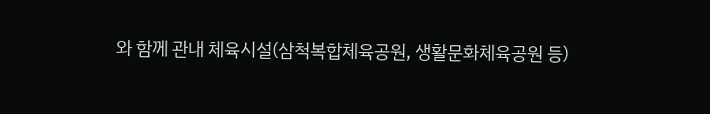와 함께 관내 체육시설(삼척복합체육공원, 생활문화체육공원 등)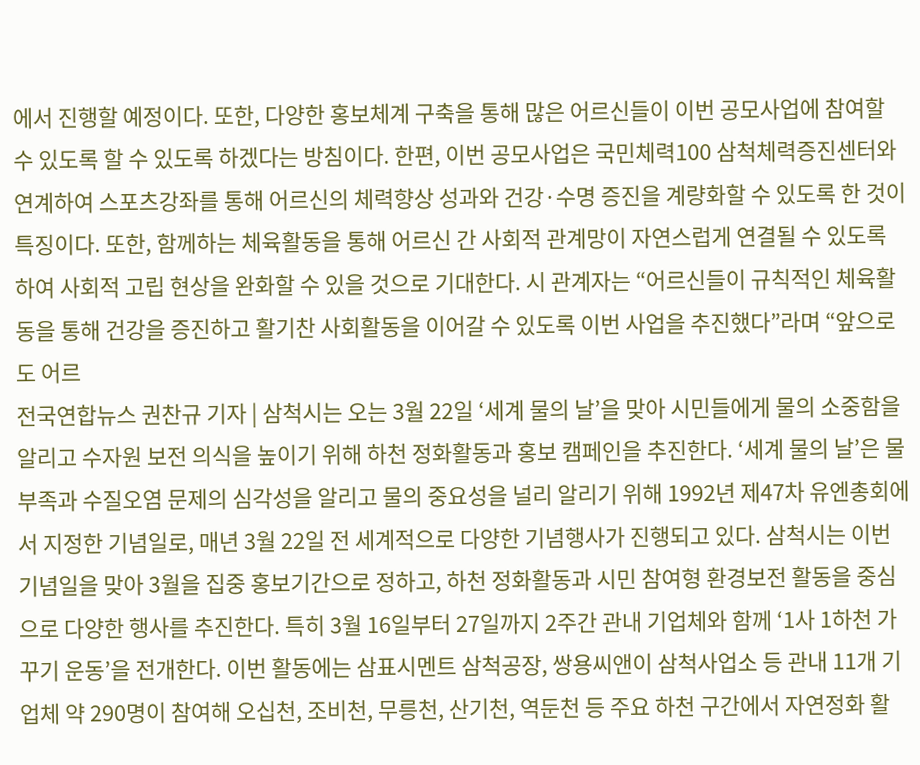에서 진행할 예정이다. 또한, 다양한 홍보체계 구축을 통해 많은 어르신들이 이번 공모사업에 참여할 수 있도록 할 수 있도록 하겠다는 방침이다. 한편, 이번 공모사업은 국민체력100 삼척체력증진센터와 연계하여 스포츠강좌를 통해 어르신의 체력향상 성과와 건강·수명 증진을 계량화할 수 있도록 한 것이 특징이다. 또한, 함께하는 체육활동을 통해 어르신 간 사회적 관계망이 자연스럽게 연결될 수 있도록 하여 사회적 고립 현상을 완화할 수 있을 것으로 기대한다. 시 관계자는 “어르신들이 규칙적인 체육활동을 통해 건강을 증진하고 활기찬 사회활동을 이어갈 수 있도록 이번 사업을 추진했다”라며 “앞으로도 어르
전국연합뉴스 권찬규 기자 | 삼척시는 오는 3월 22일 ‘세계 물의 날’을 맞아 시민들에게 물의 소중함을 알리고 수자원 보전 의식을 높이기 위해 하천 정화활동과 홍보 캠페인을 추진한다. ‘세계 물의 날’은 물 부족과 수질오염 문제의 심각성을 알리고 물의 중요성을 널리 알리기 위해 1992년 제47차 유엔총회에서 지정한 기념일로, 매년 3월 22일 전 세계적으로 다양한 기념행사가 진행되고 있다. 삼척시는 이번 기념일을 맞아 3월을 집중 홍보기간으로 정하고, 하천 정화활동과 시민 참여형 환경보전 활동을 중심으로 다양한 행사를 추진한다. 특히 3월 16일부터 27일까지 2주간 관내 기업체와 함께 ‘1사 1하천 가꾸기 운동’을 전개한다. 이번 활동에는 삼표시멘트 삼척공장, 쌍용씨앤이 삼척사업소 등 관내 11개 기업체 약 290명이 참여해 오십천, 조비천, 무릉천, 산기천, 역둔천 등 주요 하천 구간에서 자연정화 활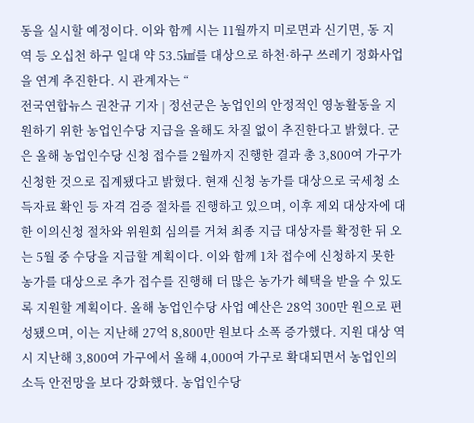동을 실시할 예정이다. 이와 함께 시는 11월까지 미로면과 신기면, 동 지역 등 오십천 하구 일대 약 53.5㎢를 대상으로 하천·하구 쓰레기 정화사업을 연계 추진한다. 시 관계자는 “
전국연합뉴스 권찬규 기자 | 정선군은 농업인의 안정적인 영농활동을 지원하기 위한 농업인수당 지급을 올해도 차질 없이 추진한다고 밝혔다. 군은 올해 농업인수당 신청 접수를 2월까지 진행한 결과 총 3,800여 가구가 신청한 것으로 집계됐다고 밝혔다. 현재 신청 농가를 대상으로 국세청 소득자료 확인 등 자격 검증 절차를 진행하고 있으며, 이후 제외 대상자에 대한 이의신청 절차와 위원회 심의를 거쳐 최종 지급 대상자를 확정한 뒤 오는 5월 중 수당을 지급할 계획이다. 이와 함께 1차 접수에 신청하지 못한 농가를 대상으로 추가 접수를 진행해 더 많은 농가가 혜택을 받을 수 있도록 지원할 계획이다. 올해 농업인수당 사업 예산은 28억 300만 원으로 편성됐으며, 이는 지난해 27억 8,800만 원보다 소폭 증가했다. 지원 대상 역시 지난해 3,800여 가구에서 올해 4,000여 가구로 확대되면서 농업인의 소득 안전망을 보다 강화했다. 농업인수당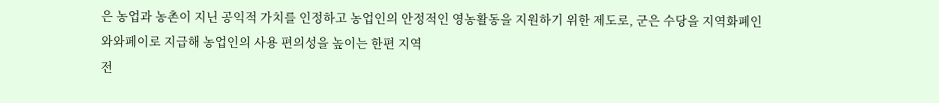은 농업과 농촌이 지닌 공익적 가치를 인정하고 농업인의 안정적인 영농활동을 지원하기 위한 제도로, 군은 수당을 지역화폐인 와와페이로 지급해 농업인의 사용 편의성을 높이는 한편 지역
전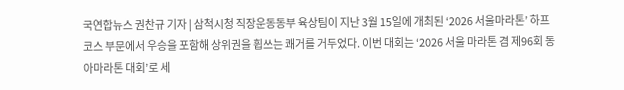국연합뉴스 권찬규 기자 | 삼척시청 직장운동동부 육상팀이 지난 3월 15일에 개최된 ‘2026 서울마라톤’ 하프코스 부문에서 우승을 포함해 상위권을 휩쓰는 쾌거를 거두었다. 이번 대회는 ‘2026 서울 마라톤 겸 제96회 동아마라톤 대회’로 세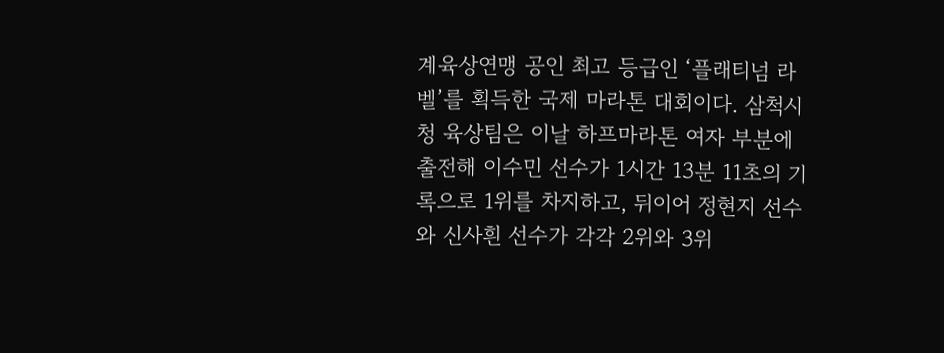계육상연맹 공인 최고 등급인 ‘플래티넘 라벨’를 획득한 국제 마라톤 대회이다. 삼척시청 육상팀은 이날 하프마라톤 여자 부분에 출전해 이수민 선수가 1시간 13분 11초의 기록으로 1위를 차지하고, 뒤이어 정현지 선수와 신사흰 선수가 각각 2위와 3위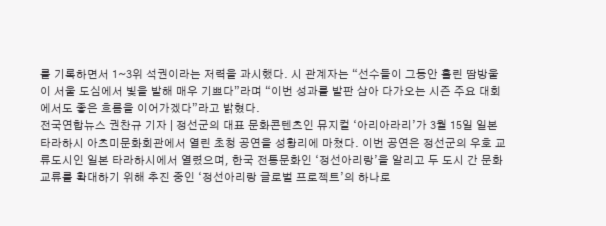를 기록하면서 1~3위 석권이라는 저력을 과시했다. 시 관계자는 “선수들이 그동안 흘린 땀방울이 서울 도심에서 빛을 발해 매우 기쁘다”라며 “이번 성과를 발판 삼아 다가오는 시즌 주요 대회에서도 좋은 흐름을 이어가겠다”라고 밝혔다.
전국연합뉴스 권찬규 기자 | 정선군의 대표 문화콘텐츠인 뮤지컬 ‘아리아라리’가 3월 15일 일본 타라하시 아츠미문화회관에서 열린 초청 공연을 성황리에 마쳤다. 이번 공연은 정선군의 우호 교류도시인 일본 타라하시에서 열렸으며, 한국 전통문화인 ‘정선아리랑’을 알리고 두 도시 간 문화교류를 확대하기 위해 추진 중인 ‘정선아리랑 글로벌 프로젝트’의 하나로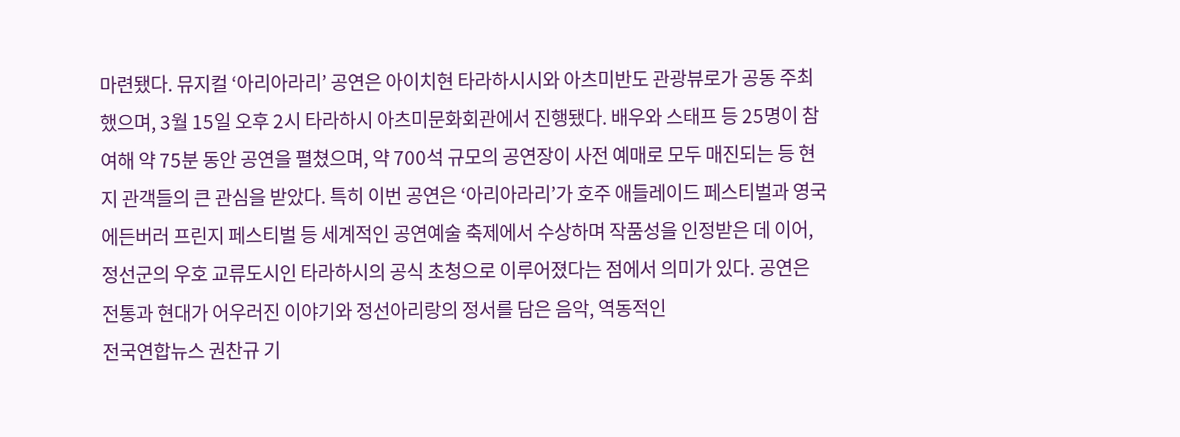마련됐다. 뮤지컬 ‘아리아라리’ 공연은 아이치현 타라하시시와 아츠미반도 관광뷰로가 공동 주최했으며, 3월 15일 오후 2시 타라하시 아츠미문화회관에서 진행됐다. 배우와 스태프 등 25명이 참여해 약 75분 동안 공연을 펼쳤으며, 약 700석 규모의 공연장이 사전 예매로 모두 매진되는 등 현지 관객들의 큰 관심을 받았다. 특히 이번 공연은 ‘아리아라리’가 호주 애들레이드 페스티벌과 영국 에든버러 프린지 페스티벌 등 세계적인 공연예술 축제에서 수상하며 작품성을 인정받은 데 이어, 정선군의 우호 교류도시인 타라하시의 공식 초청으로 이루어졌다는 점에서 의미가 있다. 공연은 전통과 현대가 어우러진 이야기와 정선아리랑의 정서를 담은 음악, 역동적인
전국연합뉴스 권찬규 기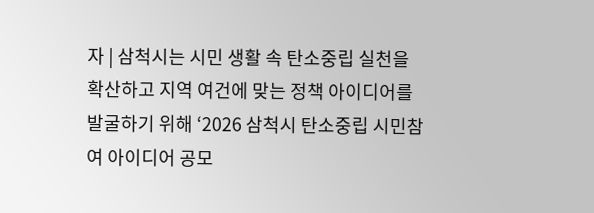자 | 삼척시는 시민 생활 속 탄소중립 실천을 확산하고 지역 여건에 맞는 정책 아이디어를 발굴하기 위해 ‘2026 삼척시 탄소중립 시민참여 아이디어 공모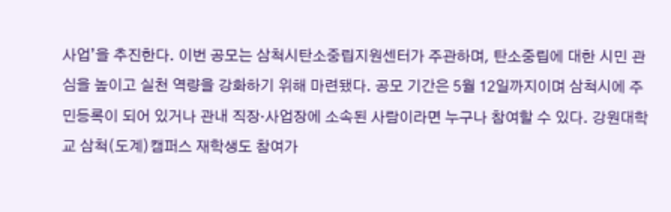사업’을 추진한다. 이번 공모는 삼척시탄소중립지원센터가 주관하며, 탄소중립에 대한 시민 관심을 높이고 실천 역량을 강화하기 위해 마련됐다. 공모 기간은 5월 12일까지이며 삼척시에 주민등록이 되어 있거나 관내 직장·사업장에 소속된 사람이라면 누구나 참여할 수 있다. 강원대학교 삼척(도계)캠퍼스 재학생도 참여가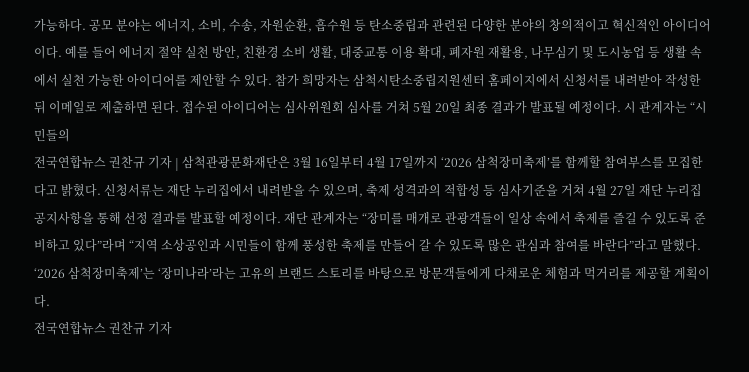가능하다. 공모 분야는 에너지, 소비, 수송, 자원순환, 흡수원 등 탄소중립과 관련된 다양한 분야의 창의적이고 혁신적인 아이디어이다. 예를 들어 에너지 절약 실천 방안, 친환경 소비 생활, 대중교통 이용 확대, 폐자원 재활용, 나무심기 및 도시농업 등 생활 속에서 실천 가능한 아이디어를 제안할 수 있다. 참가 희망자는 삼척시탄소중립지원센터 홈페이지에서 신청서를 내려받아 작성한 뒤 이메일로 제출하면 된다. 접수된 아이디어는 심사위원회 심사를 거쳐 5월 20일 최종 결과가 발표될 예정이다. 시 관계자는 “시민들의
전국연합뉴스 권찬규 기자 | 삼척관광문화재단은 3월 16일부터 4월 17일까지 ‘2026 삼척장미축제’를 함께할 참여부스를 모집한다고 밝혔다. 신청서류는 재단 누리집에서 내려받을 수 있으며, 축제 성격과의 적합성 등 심사기준을 거쳐 4월 27일 재단 누리집 공지사항을 통해 선정 결과를 발표할 예정이다. 재단 관계자는 “장미를 매개로 관광객들이 일상 속에서 축제를 즐길 수 있도록 준비하고 있다”라며 “지역 소상공인과 시민들이 함께 풍성한 축제를 만들어 갈 수 있도록 많은 관심과 참여를 바란다”라고 말했다. ‘2026 삼척장미축제’는 ‘장미나라’라는 고유의 브랜드 스토리를 바탕으로 방문객들에게 다채로운 체험과 먹거리를 제공할 계획이다.
전국연합뉴스 권찬규 기자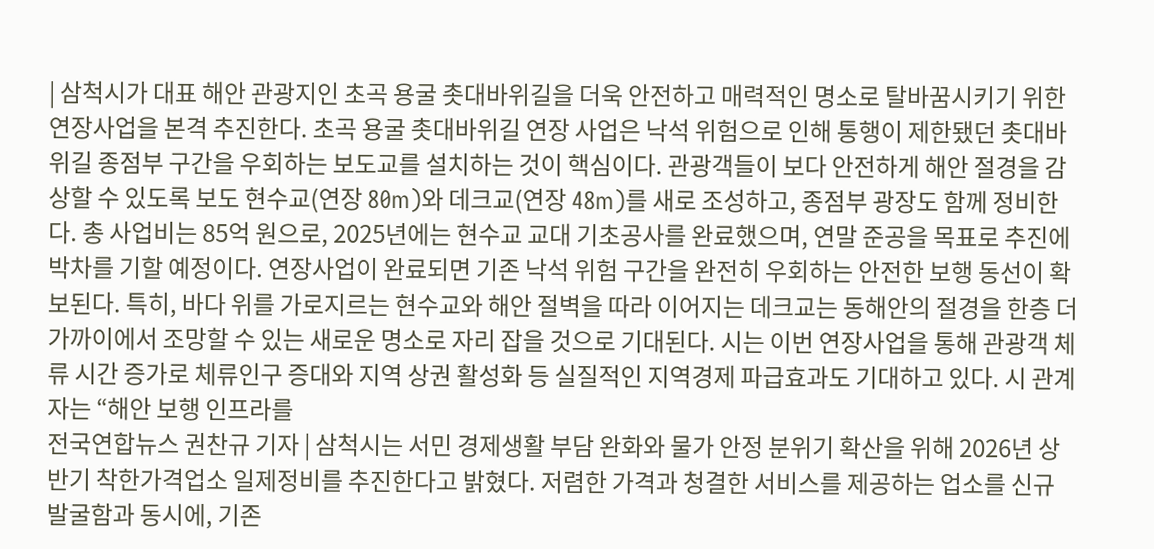| 삼척시가 대표 해안 관광지인 초곡 용굴 촛대바위길을 더욱 안전하고 매력적인 명소로 탈바꿈시키기 위한 연장사업을 본격 추진한다. 초곡 용굴 촛대바위길 연장 사업은 낙석 위험으로 인해 통행이 제한됐던 촛대바위길 종점부 구간을 우회하는 보도교를 설치하는 것이 핵심이다. 관광객들이 보다 안전하게 해안 절경을 감상할 수 있도록 보도 현수교(연장 80m)와 데크교(연장 48m)를 새로 조성하고, 종점부 광장도 함께 정비한다. 총 사업비는 85억 원으로, 2025년에는 현수교 교대 기초공사를 완료했으며, 연말 준공을 목표로 추진에 박차를 기할 예정이다. 연장사업이 완료되면 기존 낙석 위험 구간을 완전히 우회하는 안전한 보행 동선이 확보된다. 특히, 바다 위를 가로지르는 현수교와 해안 절벽을 따라 이어지는 데크교는 동해안의 절경을 한층 더 가까이에서 조망할 수 있는 새로운 명소로 자리 잡을 것으로 기대된다. 시는 이번 연장사업을 통해 관광객 체류 시간 증가로 체류인구 증대와 지역 상권 활성화 등 실질적인 지역경제 파급효과도 기대하고 있다. 시 관계자는 “해안 보행 인프라를
전국연합뉴스 권찬규 기자 | 삼척시는 서민 경제생활 부담 완화와 물가 안정 분위기 확산을 위해 2026년 상반기 착한가격업소 일제정비를 추진한다고 밝혔다. 저렴한 가격과 청결한 서비스를 제공하는 업소를 신규 발굴함과 동시에, 기존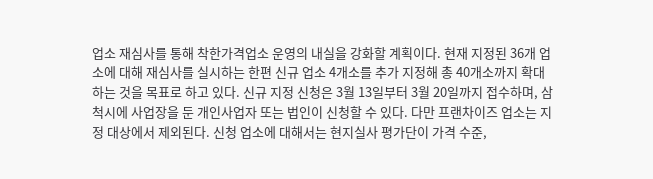업소 재심사를 통해 착한가격업소 운영의 내실을 강화할 계획이다. 현재 지정된 36개 업소에 대해 재심사를 실시하는 한편 신규 업소 4개소를 추가 지정해 총 40개소까지 확대하는 것을 목표로 하고 있다. 신규 지정 신청은 3월 13일부터 3월 20일까지 접수하며, 삼척시에 사업장을 둔 개인사업자 또는 법인이 신청할 수 있다. 다만 프랜차이즈 업소는 지정 대상에서 제외된다. 신청 업소에 대해서는 현지실사 평가단이 가격 수준,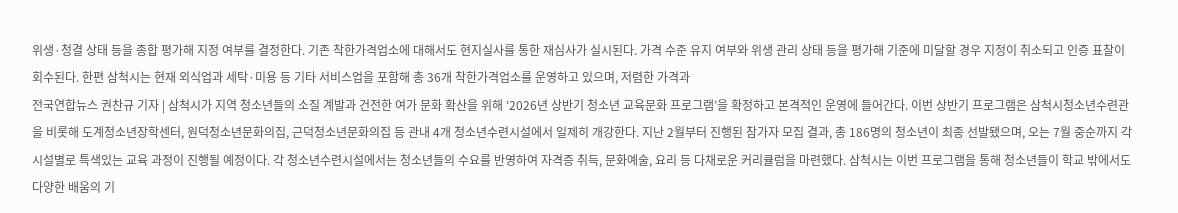위생·청결 상태 등을 종합 평가해 지정 여부를 결정한다. 기존 착한가격업소에 대해서도 현지실사를 통한 재심사가 실시된다. 가격 수준 유지 여부와 위생 관리 상태 등을 평가해 기준에 미달할 경우 지정이 취소되고 인증 표찰이 회수된다. 한편 삼척시는 현재 외식업과 세탁·미용 등 기타 서비스업을 포함해 총 36개 착한가격업소를 운영하고 있으며, 저렴한 가격과
전국연합뉴스 권찬규 기자 | 삼척시가 지역 청소년들의 소질 계발과 건전한 여가 문화 확산을 위해 ‘2026년 상반기 청소년 교육문화 프로그램’을 확정하고 본격적인 운영에 들어간다. 이번 상반기 프로그램은 삼척시청소년수련관을 비롯해 도계청소년장학센터, 원덕청소년문화의집, 근덕청소년문화의집 등 관내 4개 청소년수련시설에서 일제히 개강한다. 지난 2월부터 진행된 참가자 모집 결과, 총 186명의 청소년이 최종 선발됐으며, 오는 7월 중순까지 각 시설별로 특색있는 교육 과정이 진행될 예정이다. 각 청소년수련시설에서는 청소년들의 수요를 반영하여 자격증 취득, 문화예술, 요리 등 다채로운 커리큘럼을 마련했다. 삼척시는 이번 프로그램을 통해 청소년들이 학교 밖에서도 다양한 배움의 기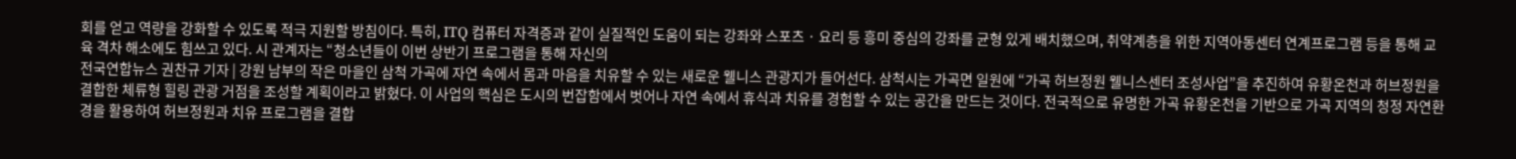회를 얻고 역량을 강화할 수 있도록 적극 지원할 방침이다. 특히, ITQ 컴퓨터 자격증과 같이 실질적인 도움이 되는 강좌와 스포츠 · 요리 등 흥미 중심의 강좌를 균형 있게 배치했으며, 취약계층을 위한 지역아동센터 연계프로그램 등을 통해 교육 격차 해소에도 힘쓰고 있다. 시 관계자는 “청소년들이 이번 상반기 프로그램을 통해 자신의
전국연합뉴스 권찬규 기자 | 강원 남부의 작은 마을인 삼척 가곡에 자연 속에서 몸과 마음을 치유할 수 있는 새로운 웰니스 관광지가 들어선다. 삼척시는 가곡면 일원에 “가곡 허브정원 웰니스센터 조성사업”을 추진하여 유황온천과 허브정원을 결합한 체류형 힐링 관광 거점을 조성할 계획이라고 밝혔다. 이 사업의 핵심은 도시의 번잡함에서 벗어나 자연 속에서 휴식과 치유를 경험할 수 있는 공간을 만드는 것이다. 전국적으로 유명한 가곡 유황온천을 기반으로 가곡 지역의 청정 자연환경을 활용하여 허브정원과 치유 프로그램을 결합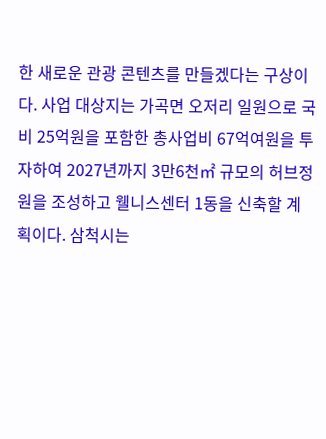한 새로운 관광 콘텐츠를 만들겠다는 구상이다. 사업 대상지는 가곡면 오저리 일원으로 국비 25억원을 포함한 총사업비 67억여원을 투자하여 2027년까지 3만6천㎡ 규모의 허브정원을 조성하고 웰니스센터 1동을 신축할 계획이다. 삼척시는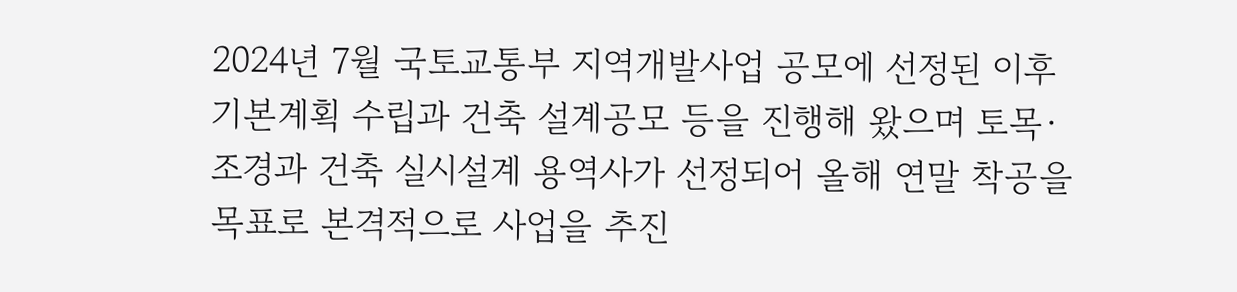2024년 7월 국토교통부 지역개발사업 공모에 선정된 이후 기본계획 수립과 건축 설계공모 등을 진행해 왔으며 토목·조경과 건축 실시설계 용역사가 선정되어 올해 연말 착공을 목표로 본격적으로 사업을 추진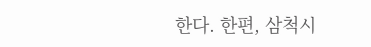한다. 한편, 삼척시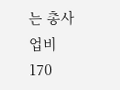는 총사업비 170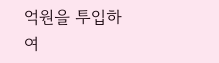억원을 투입하여